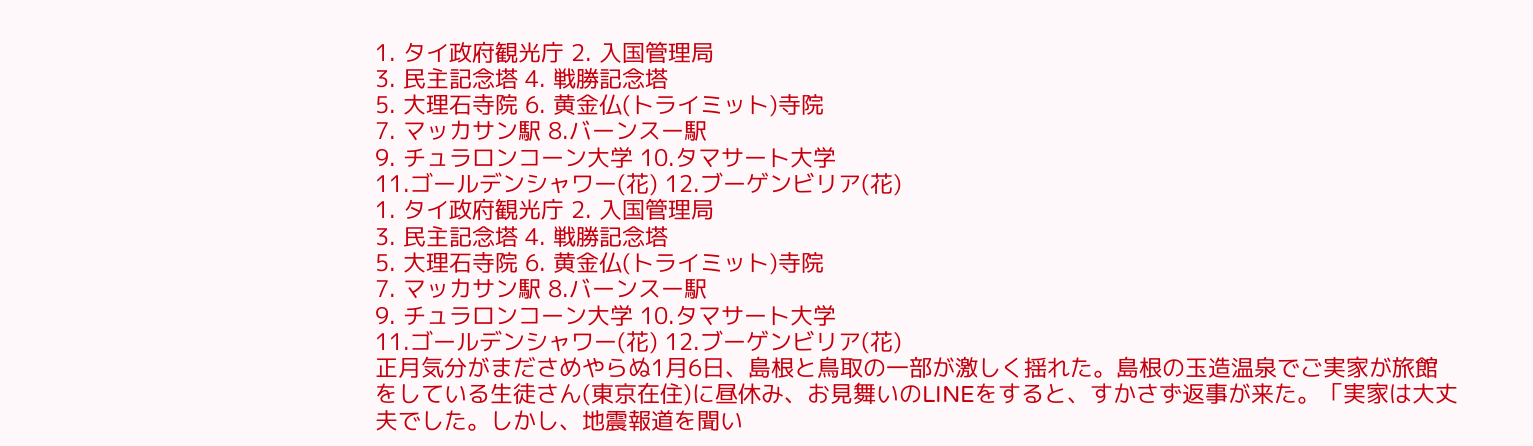1. タイ政府観光庁 2. 入国管理局
3. 民主記念塔 4. 戦勝記念塔
5. 大理石寺院 6. 黄金仏(トライミット)寺院
7. マッカサン駅 8.バーンスー駅
9. チュラロンコーン大学 10.タマサート大学
11.ゴールデンシャワー(花) 12.ブーゲンビリア(花)
1. タイ政府観光庁 2. 入国管理局
3. 民主記念塔 4. 戦勝記念塔
5. 大理石寺院 6. 黄金仏(トライミット)寺院
7. マッカサン駅 8.バーンスー駅
9. チュラロンコーン大学 10.タマサート大学
11.ゴールデンシャワー(花) 12.ブーゲンビリア(花)
正月気分がまださめやらぬ1月6日、島根と鳥取の一部が激しく揺れた。島根の玉造温泉でご実家が旅館をしている生徒さん(東京在住)に昼休み、お見舞いのLINEをすると、すかさず返事が来た。「実家は大丈夫でした。しかし、地震報道を聞い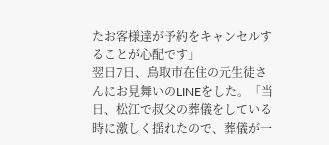たお客様達が予約をキャンセルすることが心配です」
翌日7日、鳥取市在住の元生徒さんにお見舞いのLINEをした。「当日、松江で叔父の葬儀をしている時に激しく揺れたので、葬儀が一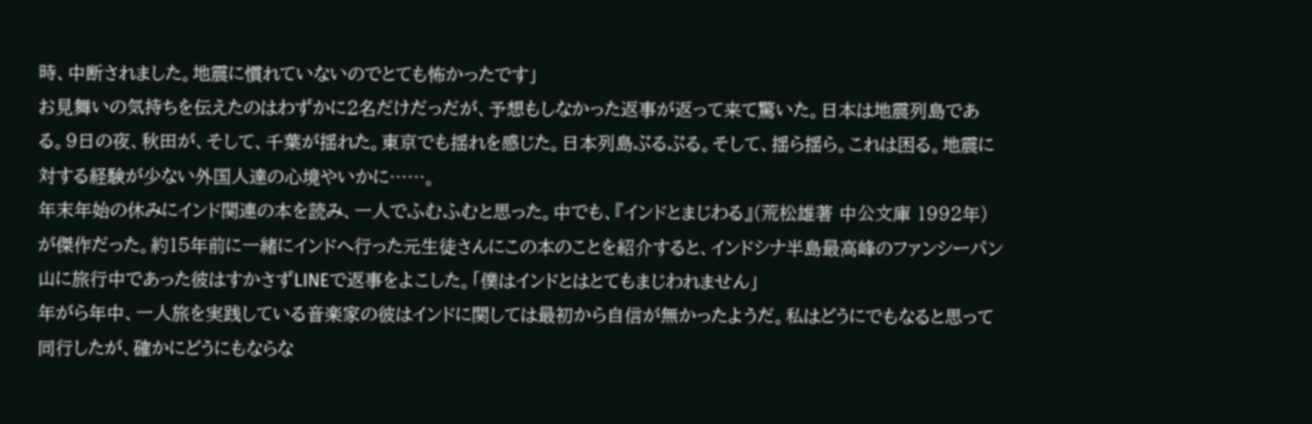時、中断されました。地震に慣れていないのでとても怖かったです」
お見舞いの気持ちを伝えたのはわずかに2名だけだっだが、予想もしなかった返事が返って来て驚いた。日本は地震列島である。9日の夜、秋田が、そして、千葉が揺れた。東京でも揺れを感じた。日本列島ぶるぶる。そして、揺ら揺ら。これは困る。地震に対する経験が少ない外国人達の心境やいかに……。
年末年始の休みにインド関連の本を読み、一人でふむふむと思った。中でも、『インドとまじわる』(荒松雄著 中公文庫 1992年)が傑作だった。約15年前に一緒にインドへ行った元生徒さんにこの本のことを紹介すると、インドシナ半島最高峰のファンシーパン山に旅行中であった彼はすかさずLINEで返事をよこした。「僕はインドとはとてもまじわれません」
年がら年中、一人旅を実践している音楽家の彼はインドに関しては最初から自信が無かったようだ。私はどうにでもなると思って同行したが、確かにどうにもならな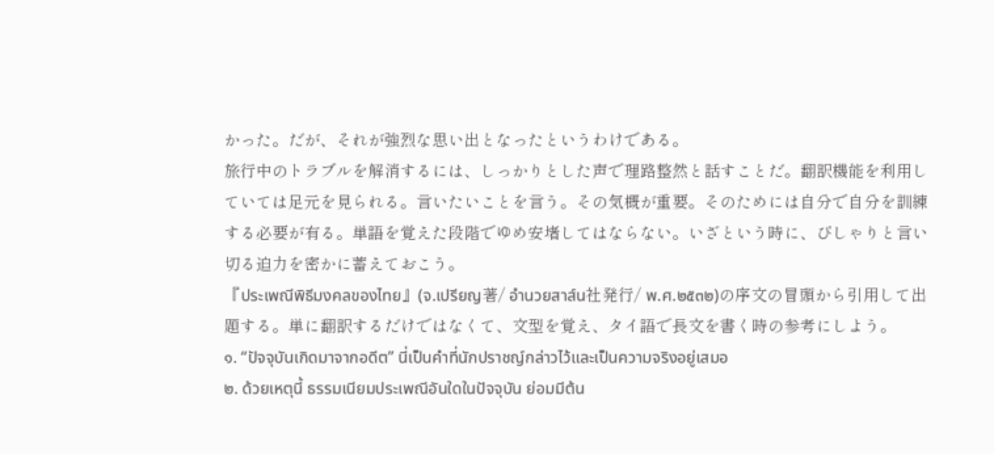かった。だが、それが強烈な思い出となったというわけである。
旅行中のトラブルを解消するには、しっかりとした声で理路整然と話すことだ。翻訳機能を利用していては足元を見られる。言いたいことを言う。その気概が重要。そのためには自分で自分を訓練する必要が有る。単語を覚えた段階でゆめ安堵してはならない。いざという時に、ぴしゃりと言い切る迫力を密かに蓄えておこう。
『ประเพณีพิธีมงคลของไทย』(จ.เปรียญ著/ อำนวยสาส์น社発行/ พ.ศ.๒๕๓๒)の序文の冒頭から引用して出題する。単に翻訳するだけではなくて、文型を覚え、タイ語で長文を書く時の参考にしよう。
๑. “ปัจจุบันเกิดมาจากอดีต” นี่เป็นคำที่นักปราชญ์กล่าวไว้และเป็นความจริงอยู่เสมอ
๒. ด้วยเหตุนี้ ธรรมเนียมประเพณีอันใดในปัจจุบัน ย่อมมีต้น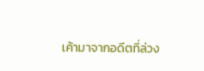เค้ามาจากอดีตที่ล่วง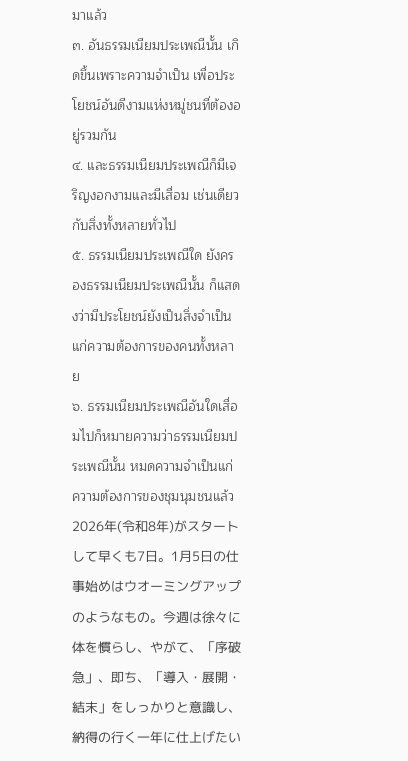มาแล้ว
๓. อันธรรมเนียมประเพณีนั้น เกิดขึ้นเพราะความจำเป็น เพื่อประโยชน์อันดีงามแห่งหมู่ชนที่ต้องอยู่รวมกัน
๔. และธรรมเนียมประเพณีก็มีเจริญงอกงามและมีเสื่อม เช่นเดียวกับสิ่งทั้งหลายทั่วไป
๕. ธรรมเนียมประเพณีใด ยังครองธรรมเนียมประเพณีนั้น ก็แสดงว่ามีประโยชน์ยังเป็นสิ่งจำเป็นแก่ความต้องการของคนทั้งหลาย
๖. ธรรมเนียมประเพณีอันใดเสื่อมไปก็หมายความว่าธรรมเนียมประเพณีนั้น หมดความจำเป็นแก่ความต้องการของชุมนุมชนแล้ว
2026年(令和8年)がスタートして早くも7日。1月5日の仕事始めはウオーミングアップのようなもの。今週は徐々に体を慣らし、やがて、「序破急」、即ち、「導入・展開・結末」をしっかりと意識し、納得の行く一年に仕上げたい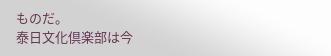ものだ。
泰日文化倶楽部は今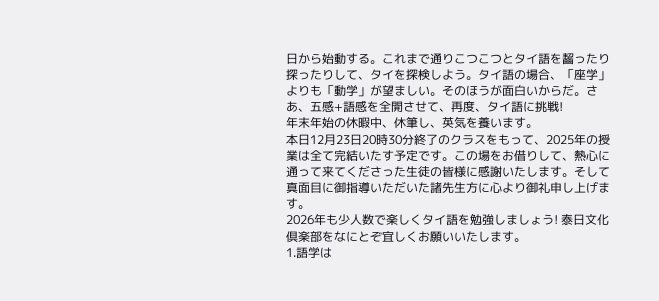日から始動する。これまで通りこつこつとタイ語を齧ったり探ったりして、タイを探検しよう。タイ語の場合、「座学」よりも「動学」が望ましい。そのほうが面白いからだ。さあ、五感+語感を全開させて、再度、タイ語に挑戦!
年末年始の休暇中、休筆し、英気を養います。
本日12月23日20時30分終了のクラスをもって、2025年の授業は全て完結いたす予定です。この場をお借りして、熱心に通って来てくださった生徒の皆様に感謝いたします。そして真面目に御指導いただいた諸先生方に心より御礼申し上げます。
2026年も少人数で楽しくタイ語を勉強しましょう! 泰日文化倶楽部をなにとぞ宜しくお願いいたします。
1.語学は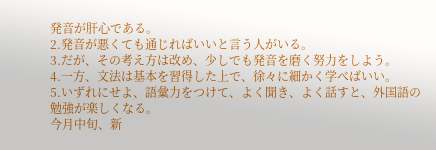発音が肝心である。
2.発音が悪くても通じればいいと言う人がいる。
3.だが、その考え方は改め、少しでも発音を磨く努力をしよう。
4.一方、文法は基本を習得した上で、徐々に細かく学べばいい。
5.いずれにせよ、語彙力をつけて、よく聞き、よく話すと、外国語の勉強が楽しくなる。
今月中旬、新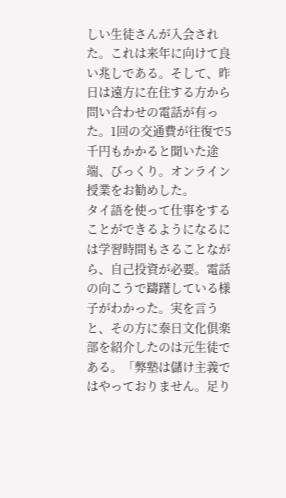しい生徒さんが入会された。これは来年に向けて良い兆しである。そして、昨日は遠方に在住する方から問い合わせの電話が有った。1回の交通費が往復で5千円もかかると聞いた途端、びっくり。オンライン授業をお勧めした。
タイ語を使って仕事をすることができるようになるには学習時間もさることながら、自己投資が必要。電話の向こうで躊躇している様子がわかった。実を言うと、その方に泰日文化倶楽部を紹介したのは元生徒である。「弊塾は儲け主義ではやっておりません。足り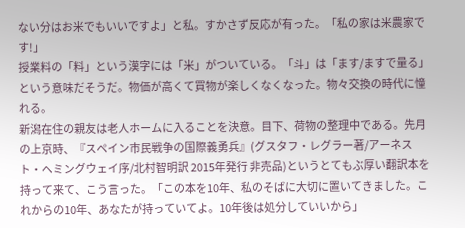ない分はお米でもいいですよ」と私。すかさず反応が有った。「私の家は米農家です!」
授業料の「料」という漢字には「米」がついている。「斗」は「ます/ますで量る」という意味だそうだ。物価が高くて買物が楽しくなくなった。物々交換の時代に憧れる。
新潟在住の親友は老人ホームに入ることを決意。目下、荷物の整理中である。先月の上京時、『スペイン市民戦争の国際義勇兵』(グスタフ・レグラー著/アーネスト・ヘミングウェイ序/北村智明訳 2015年発行 非売品)というとてもぶ厚い翻訳本を持って来て、こう言った。「この本を10年、私のそばに大切に置いてきました。これからの10年、あなたが持っていてよ。10年後は処分していいから」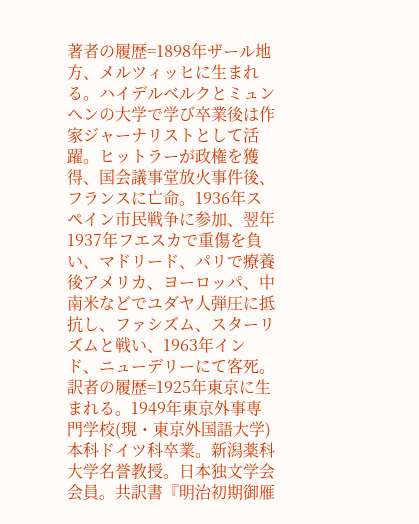著者の履歴=1898年ザール地方、メルツィッヒに生まれる。ハイデルベルクとミュンヘンの大学で学び卒業後は作家ジャーナリストとして活躍。ヒットラーが政権を獲得、国会議事堂放火事件後、フランスに亡命。1936年スペイン市民戦争に参加、翌年1937年フエスカで重傷を負い、マドリード、パリで療養後アメリカ、ヨーロッパ、中南米などでユダヤ人弾圧に抵抗し、ファシズム、スターリズムと戦い、1963年インド、ニューデリーにて客死。
訳者の履歴=1925年東京に生まれる。1949年東京外事専門学校(現・東京外国語大学)本科ドイツ科卒業。新潟薬科大学名誉教授。日本独文学会会員。共訳書『明治初期御雁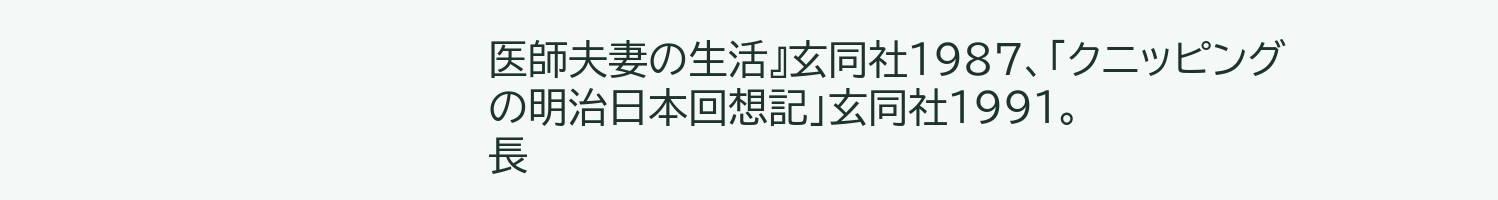医師夫妻の生活』玄同社1987、「クニッピングの明治日本回想記」玄同社1991。
長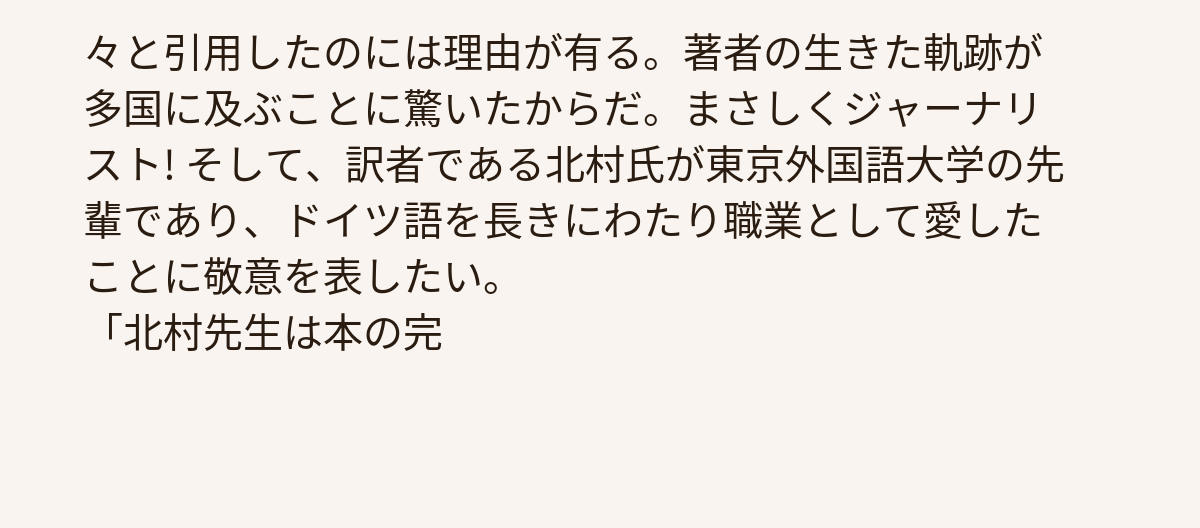々と引用したのには理由が有る。著者の生きた軌跡が多国に及ぶことに驚いたからだ。まさしくジャーナリスト! そして、訳者である北村氏が東京外国語大学の先輩であり、ドイツ語を長きにわたり職業として愛したことに敬意を表したい。
「北村先生は本の完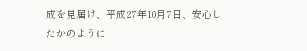成を見届け、平成27年10月7日、安心したかのように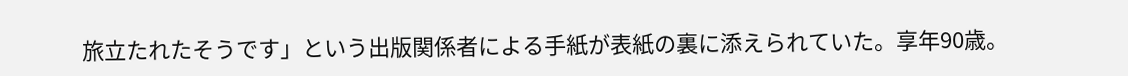旅立たれたそうです」という出版関係者による手紙が表紙の裏に添えられていた。享年90歳。